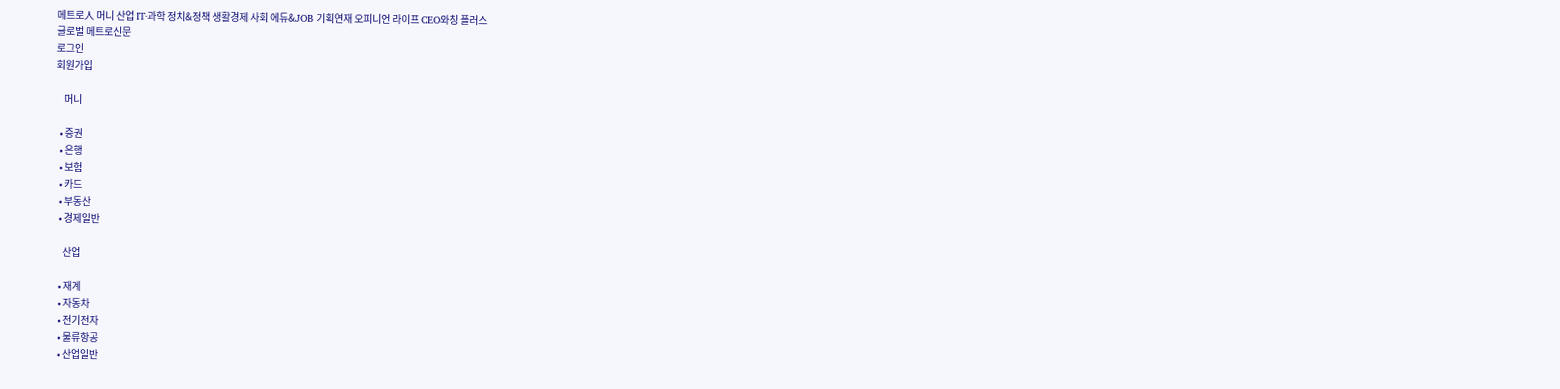메트로人 머니 산업 IT·과학 정치&정책 생활경제 사회 에듀&JOB 기획연재 오피니언 라이프 CEO와칭 플러스
글로벌 메트로신문
로그인
회원가입

    머니

  • 증권
  • 은행
  • 보험
  • 카드
  • 부동산
  • 경제일반

    산업

  • 재계
  • 자동차
  • 전기전자
  • 물류항공
  • 산업일반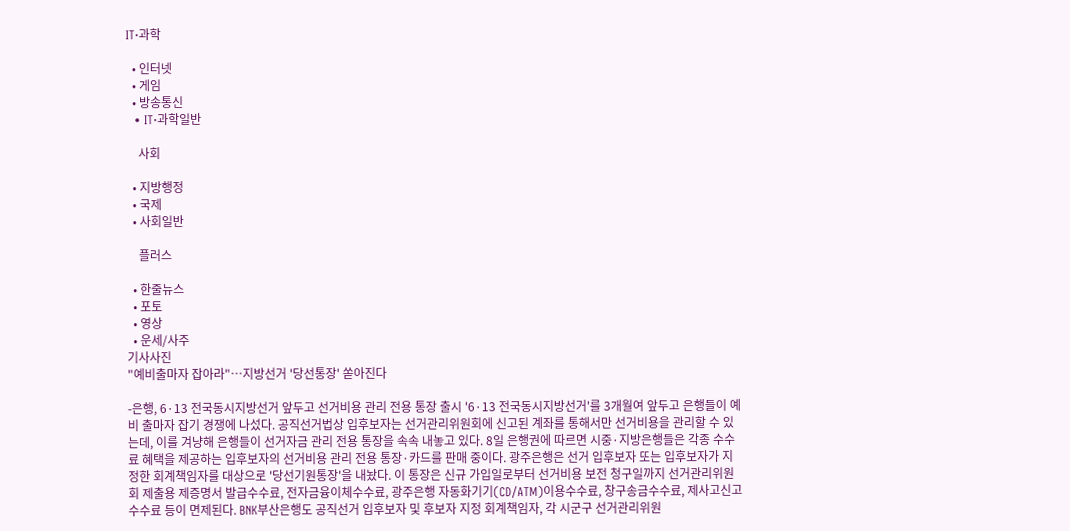IT·과학

  • 인터넷
  • 게임
  • 방송통신
  • IT·과학일반

    사회

  • 지방행정
  • 국제
  • 사회일반

    플러스

  • 한줄뉴스
  • 포토
  • 영상
  • 운세/사주
기사사진
"예비출마자 잡아라"…지방선거 '당선통장' 쏟아진다

-은행, 6·13 전국동시지방선거 앞두고 선거비용 관리 전용 통장 출시 '6·13 전국동시지방선거'를 3개월여 앞두고 은행들이 예비 출마자 잡기 경쟁에 나섰다. 공직선거법상 입후보자는 선거관리위원회에 신고된 계좌를 통해서만 선거비용을 관리할 수 있는데, 이를 겨냥해 은행들이 선거자금 관리 전용 통장을 속속 내놓고 있다. 8일 은행권에 따르면 시중·지방은행들은 각종 수수료 혜택을 제공하는 입후보자의 선거비용 관리 전용 통장·카드를 판매 중이다. 광주은행은 선거 입후보자 또는 입후보자가 지정한 회계책임자를 대상으로 '당선기원통장'을 내놨다. 이 통장은 신규 가입일로부터 선거비용 보전 청구일까지 선거관리위원회 제출용 제증명서 발급수수료, 전자금융이체수수료, 광주은행 자동화기기(CD/ATM)이용수수료, 창구송금수수료, 제사고신고수수료 등이 면제된다. BNK부산은행도 공직선거 입후보자 및 후보자 지정 회계책임자, 각 시군구 선거관리위원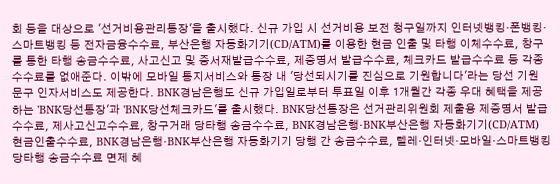회 등을 대상으로 '선거비용관리통장'을 출시했다. 신규 가입 시 선거비용 보전 청구일까지 인터넷뱅킹·폰뱅킹·스마트뱅킹 등 전자금융수수료, 부산은행 자동화기기(CD/ATM)를 이용한 현금 인출 및 타행 이체수수료, 창구를 통한 타행 송금수수료, 사고신고 및 증서재발급수수료, 제증명서 발급수수료, 체크카드 발급수수료 등 각종 수수료를 없애준다. 이밖에 모바일 통지서비스와 통장 내 '당선되시기를 진심으로 기원합니다'라는 당선 기원 문구 인자서비스도 제공한다. BNK경남은행도 신규 가입일로부터 투표일 이후 1개월간 각종 우대 혜택을 제공하는 'BNK당선통장'과 'BNK당선체크카드'를 출시했다. BNK당선통장은 선거관리위원회 제출용 제증명서 발급수수료, 제사고신고수수료, 창구거래 당타행 송금수수료, BNK경남은행·BNK부산은행 자동화기기(CD/ATM) 현금인출수수료, BNK경남은행·BNK부산은행 자동화기기 당행 간 송금수수료, 텔레·인터넷·모바일·스마트뱅킹 당타행 송금수수료 면제 혜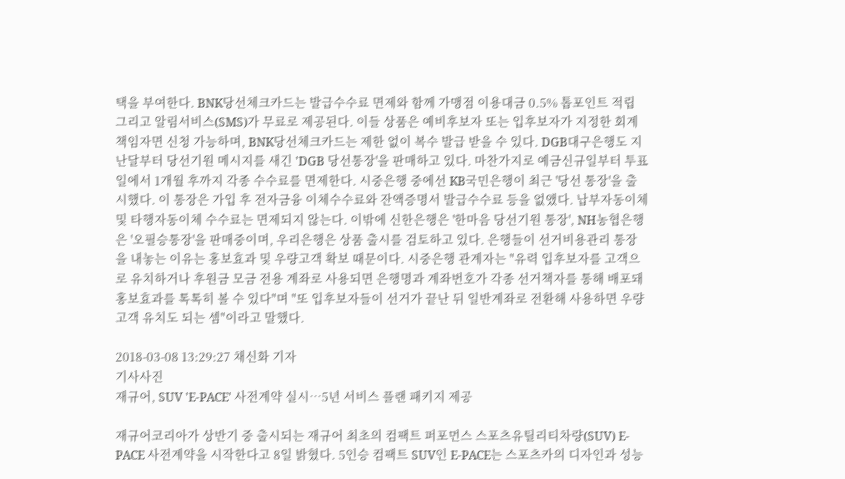택을 부여한다. BNK당선체크카드는 발급수수료 면제와 함께 가맹점 이용대금 0.5% 톱포인트 적립 그리고 알림서비스(SMS)가 무료로 제공된다. 이들 상품은 예비후보자 또는 입후보자가 지정한 회계책임자면 신청 가능하며, BNK당선체크카드는 제한 없이 복수 발급 받을 수 있다. DGB대구은행도 지난달부터 당선기원 메시지를 새긴 'DGB 당선통장'을 판매하고 있다. 마찬가지로 예금신규일부터 투표일에서 1개월 후까지 각종 수수료를 면제한다. 시중은행 중에선 KB국민은행이 최근 '당선 통장'을 출시했다. 이 통장은 가입 후 전자금융 이체수수료와 잔액증명서 발급수수료 등을 없앴다. 납부자동이체 및 타행자동이체 수수료는 면제되지 않는다. 이밖에 신한은행은 '한마음 당선기원 통장', NH농협은행은 '오필승통장'을 판매중이며, 우리은행은 상품 출시를 검토하고 있다. 은행들이 선거비용관리 통장을 내놓는 이유는 홍보효과 및 우량고객 확보 때문이다. 시중은행 관계자는 "유력 입후보자를 고객으로 유치하거나 후원금 모금 전용 계좌로 사용되면 은행명과 계좌번호가 각종 선거책자를 통해 배포돼 홍보효과를 톡톡히 볼 수 있다"며 "또 입후보자들이 선거가 끝난 뒤 일반계좌로 전환해 사용하면 우량고객 유치도 되는 셈"이라고 말했다.

2018-03-08 13:29:27 채신화 기자
기사사진
재규어, SUV 'E-PACE' 사전계약 실시…5년 서비스 플랜 패키지 제공

재규어코리아가 상반기 중 출시되는 재규어 최초의 컴팩트 퍼포먼스 스포츠유틸리티차량(SUV) E-PACE 사전계약을 시작한다고 8일 밝혔다. 5인승 컴팩트 SUV인 E-PACE는 스포츠카의 디자인과 성능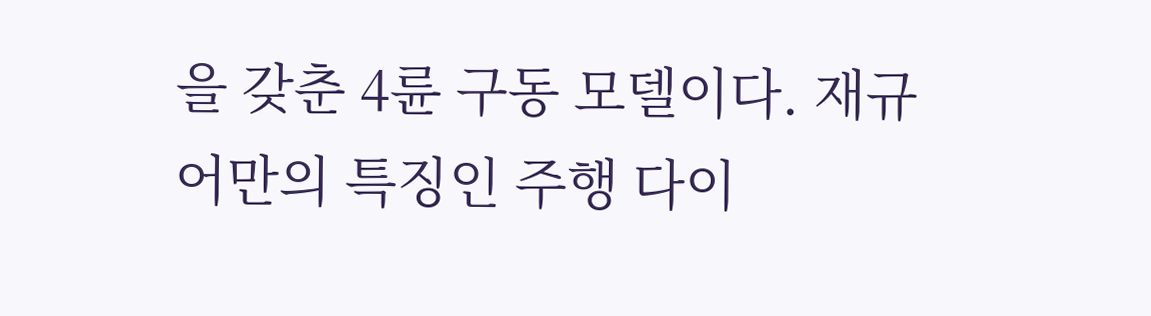을 갖춘 4륜 구동 모델이다. 재규어만의 특징인 주행 다이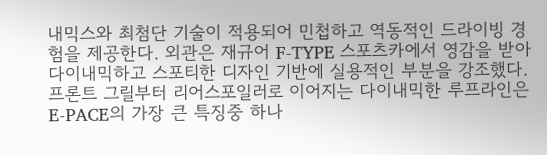내믹스와 최첨단 기술이 적용되어 민첩하고 역동적인 드라이빙 경험을 제공한다. 외관은 재규어 F-TYPE 스포츠카에서 영감을 받아 다이내믹하고 스포티한 디자인 기반에 실용적인 부분을 강조했다. 프론트 그릴부터 리어스포일러로 이어지는 다이내믹한 루프라인은 E-PACE의 가장 큰 특징중 하나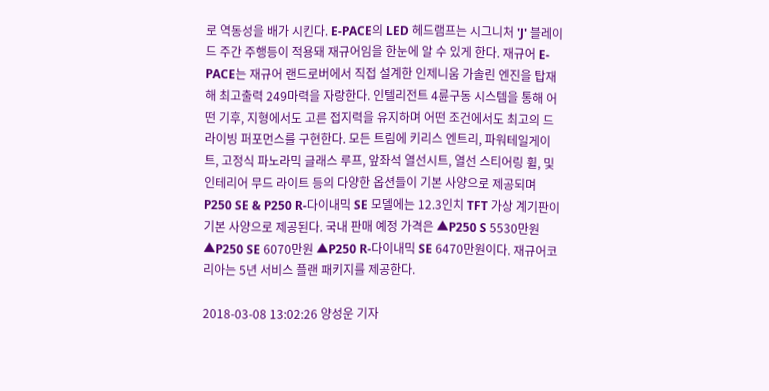로 역동성을 배가 시킨다. E-PACE의 LED 헤드램프는 시그니처 'J' 블레이드 주간 주행등이 적용돼 재규어임을 한눈에 알 수 있게 한다. 재규어 E-PACE는 재규어 랜드로버에서 직접 설계한 인제니움 가솔린 엔진을 탑재해 최고출력 249마력을 자랑한다. 인텔리전트 4륜구동 시스템을 통해 어떤 기후, 지형에서도 고른 접지력을 유지하며 어떤 조건에서도 최고의 드라이빙 퍼포먼스를 구현한다. 모든 트림에 키리스 엔트리, 파워테일게이트, 고정식 파노라믹 글래스 루프, 앞좌석 열선시트, 열선 스티어링 휠, 및 인테리어 무드 라이트 등의 다양한 옵션들이 기본 사양으로 제공되며 P250 SE & P250 R-다이내믹 SE 모델에는 12.3인치 TFT 가상 계기판이 기본 사양으로 제공된다. 국내 판매 예정 가격은 ▲P250 S 5530만원 ▲P250 SE 6070만원 ▲P250 R-다이내믹 SE 6470만원이다. 재규어코리아는 5년 서비스 플랜 패키지를 제공한다.

2018-03-08 13:02:26 양성운 기자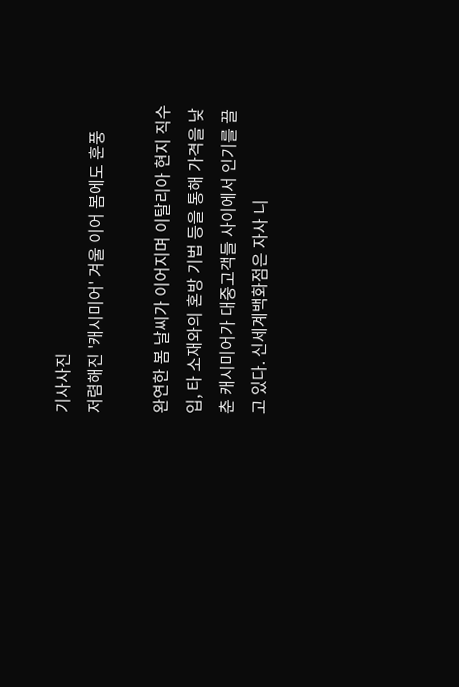기사사진
저렴해진 '캐시미어' 겨울 이어 봄에도 훈풍

완연한 봄 날씨가 이어지며 이탈리아 현지 직수입, 타 소재와의 혼방 기법 등을 통해 가격을 낮춘 캐시미어가 대중고객들 사이에서 인기를 끌고 있다. 신세계백화점은 자사 니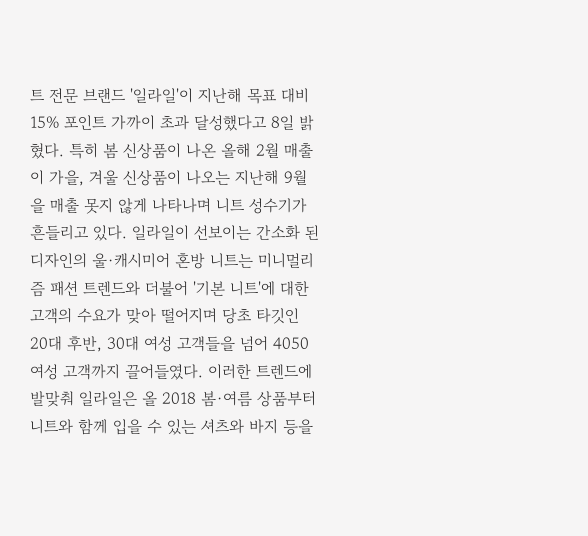트 전문 브랜드 '일라일'이 지난해 목표 대비 15% 포인트 가까이 초과 달성했다고 8일 밝혔다. 특히 봄 신상품이 나온 올해 2월 매출이 가을, 겨울 신상품이 나오는 지난해 9월을 매출 못지 않게 나타나며 니트 성수기가 흔들리고 있다. 일라일이 선보이는 간소화 된 디자인의 울·캐시미어 혼방 니트는 미니멀리즘 패션 트렌드와 더불어 '기본 니트'에 대한 고객의 수요가 맞아 떨어지며 당초 타깃인 20대 후반, 30대 여성 고객들을 넘어 4050 여성 고객까지 끌어들였다. 이러한 트렌드에 발맞춰 일라일은 올 2018 봄·여름 상품부터 니트와 함께 입을 수 있는 셔츠와 바지 등을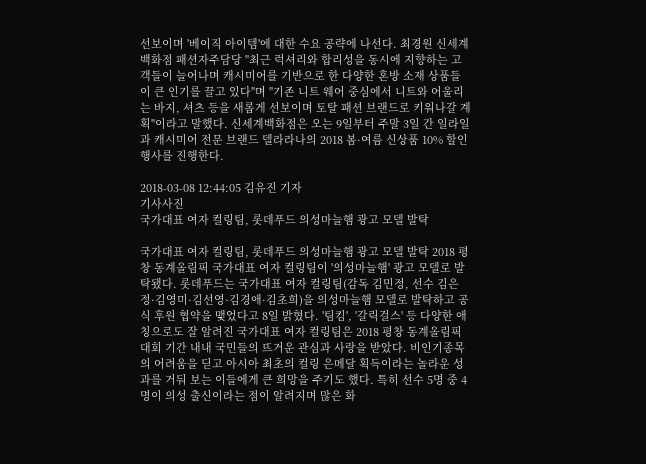선보이며 '베이직 아이템'에 대한 수요 공략에 나선다. 최경원 신세계백화점 패션자주담당 "최근 럭셔리와 합리성을 동시에 지향하는 고객들이 늘어나며 캐시미어를 기반으로 한 다양한 혼방 소재 상품들이 큰 인기를 끌고 있다"며 "기존 니트 웨어 중심에서 니트와 어울리는 바지, 셔츠 등을 새롭게 선보이며 토탈 패션 브랜드로 키워나갈 계획"이라고 말했다. 신세계백화점은 오는 9일부터 주말 3일 간 일라일과 캐시미어 전문 브랜드 델라라나의 2018 봄·여름 신상품 10% 할인 행사를 진행한다.

2018-03-08 12:44:05 김유진 기자
기사사진
국가대표 여자 컬링팀, 롯데푸드 의성마늘햄 광고 모델 발탁

국가대표 여자 컬링팀, 롯데푸드 의성마늘햄 광고 모델 발탁 2018 평창 동계올림픽 국가대표 여자 컬링팀이 '의성마늘햄' 광고 모델로 발탁됐다. 롯데푸드는 국가대표 여자 컬링팀(감독 김민정, 선수 김은정·김영미·김선영·김경애·김초희)을 의성마늘햄 모델로 발탁하고 공식 후원 협약을 맺었다고 8일 밝혔다. '팀킴', '갈릭걸스' 등 다양한 애칭으로도 잘 알려진 국가대표 여자 컬링팀은 2018 평창 동계올림픽 대회 기간 내내 국민들의 뜨거운 관심과 사랑을 받았다. 비인기종목의 어려움을 딛고 아시아 최초의 컬링 은메달 획득이라는 놀라운 성과를 거둬 보는 이들에게 큰 희망을 주기도 했다. 특히 선수 5명 중 4명이 의성 출신이라는 점이 알려지며 많은 화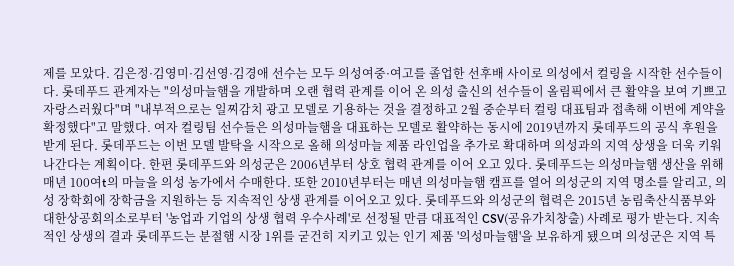제를 모았다. 김은정·김영미·김선영·김경애 선수는 모두 의성여중·여고를 졸업한 선후배 사이로 의성에서 컬링을 시작한 선수들이다. 롯데푸드 관계자는 "의성마늘햄을 개발하며 오랜 협력 관계를 이어 온 의성 출신의 선수들이 올림픽에서 큰 활약을 보여 기쁘고 자랑스러웠다"며 "내부적으로는 일찌감치 광고 모델로 기용하는 것을 결정하고 2월 중순부터 컬링 대표팀과 접촉해 이번에 계약을 확정했다"고 말했다. 여자 컬링팀 선수들은 의성마늘햄을 대표하는 모델로 활약하는 동시에 2019년까지 롯데푸드의 공식 후원을 받게 된다. 롯데푸드는 이번 모델 발탁을 시작으로 올해 의성마늘 제품 라인업을 추가로 확대하며 의성과의 지역 상생을 더욱 키워 나간다는 계획이다. 한편 롯데푸드와 의성군은 2006년부터 상호 협력 관계를 이어 오고 있다. 롯데푸드는 의성마늘햄 생산을 위해 매년 100여t의 마늘을 의성 농가에서 수매한다. 또한 2010년부터는 매년 의성마늘햄 캠프를 열어 의성군의 지역 명소를 알리고, 의성 장학회에 장학금을 지원하는 등 지속적인 상생 관계를 이어오고 있다. 롯데푸드와 의성군의 협력은 2015년 농림축산식품부와 대한상공회의소로부터 '농업과 기업의 상생 협력 우수사례'로 선정될 만큼 대표적인 CSV(공유가치창출) 사례로 평가 받는다. 지속적인 상생의 결과 롯데푸드는 분절햄 시장 1위를 굳건히 지키고 있는 인기 제품 '의성마늘햄'을 보유하게 됐으며 의성군은 지역 특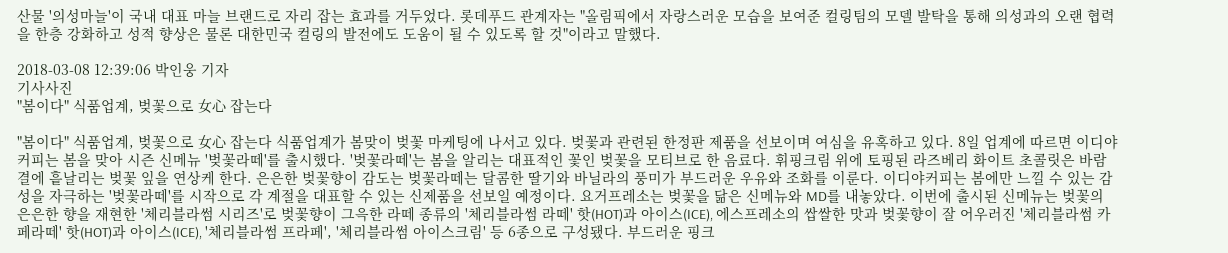산물 '의성마늘'이 국내 대표 마늘 브랜드로 자리 잡는 효과를 거두었다. 롯데푸드 관계자는 "올림픽에서 자랑스러운 모습을 보여준 컬링팀의 모델 발탁을 통해 의성과의 오랜 협력을 한층 강화하고 성적 향상은 물론 대한민국 컬링의 발전에도 도움이 될 수 있도록 할 것"이라고 말했다.

2018-03-08 12:39:06 박인웅 기자
기사사진
"봄이다" 식품업계, 벚꽃으로 女心 잡는다

"봄이다" 식품업계, 벚꽃으로 女心 잡는다 식품업계가 봄맞이 벚꽃 마케팅에 나서고 있다. 벚꽃과 관련된 한정판 제품을 선보이며 여심을 유혹하고 있다. 8일 업계에 따르면 이디야커피는 봄을 맞아 시즌 신메뉴 '벚꽃라떼'를 출시했다. '벚꽃라떼'는 봄을 알리는 대표적인 꽃인 벚꽃을 모티브로 한 음료다. 휘핑크림 위에 토핑된 라즈베리 화이트 초콜릿은 바람결에 흩날리는 벚꽃 잎을 연상케 한다. 은은한 벚꽃향이 감도는 벚꽃라떼는 달콤한 딸기와 바닐라의 풍미가 부드러운 우유와 조화를 이룬다. 이디야커피는 봄에만 느낄 수 있는 감성을 자극하는 '벚꽃라떼'를 시작으로 각 계절을 대표할 수 있는 신제품을 선보일 예정이다. 요거프레소는 벚꽃을 닮은 신메뉴와 MD를 내놓았다. 이번에 출시된 신메뉴는 벚꽃의 은은한 향을 재현한 '체리블라썸 시리즈'로 벚꽃향이 그윽한 라떼 종류의 '체리블라썸 라떼' 핫(HOT)과 아이스(ICE), 에스프레소의 쌉쌀한 맛과 벚꽃향이 잘 어우러진 '체리블라썸 카페라떼' 핫(HOT)과 아이스(ICE), '체리블라썸 프라페', '체리블라썸 아이스크림' 등 6종으로 구성됐다. 부드러운 핑크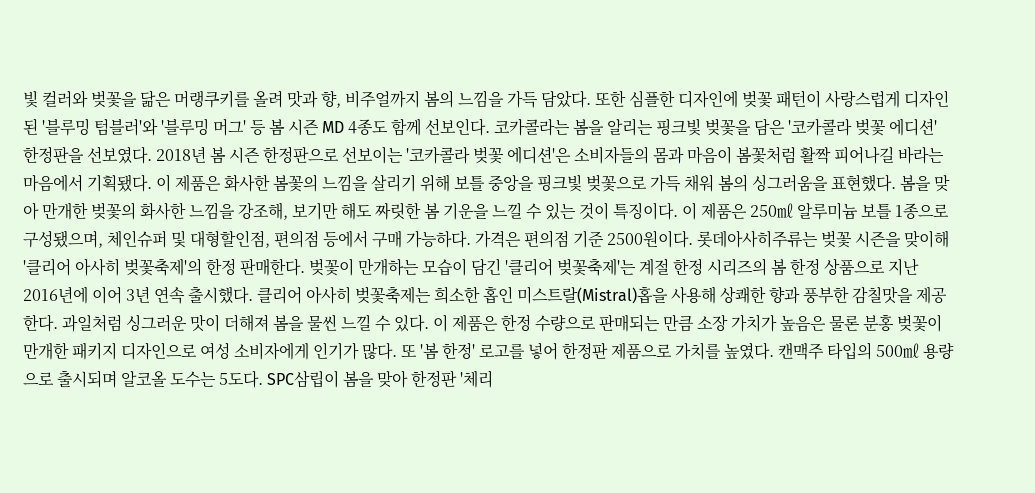빛 컬러와 벚꽃을 닮은 머랭쿠키를 올려 맛과 향, 비주얼까지 봄의 느낌을 가득 담았다. 또한 심플한 디자인에 벚꽃 패턴이 사랑스럽게 디자인된 '블루밍 텀블러'와 '블루밍 머그' 등 봄 시즌 MD 4종도 함께 선보인다. 코카콜라는 봄을 알리는 핑크빛 벚꽃을 담은 '코카콜라 벚꽃 에디션' 한정판을 선보였다. 2018년 봄 시즌 한정판으로 선보이는 '코카콜라 벚꽃 에디션'은 소비자들의 몸과 마음이 봄꽃처럼 활짝 피어나길 바라는 마음에서 기획됐다. 이 제품은 화사한 봄꽃의 느낌을 살리기 위해 보틀 중앙을 핑크빛 벚꽃으로 가득 채워 봄의 싱그러움을 표현했다. 봄을 맞아 만개한 벚꽃의 화사한 느낌을 강조해, 보기만 해도 짜릿한 봄 기운을 느낄 수 있는 것이 특징이다. 이 제품은 250㎖ 알루미늄 보틀 1종으로 구성됐으며, 체인슈퍼 및 대형할인점, 편의점 등에서 구매 가능하다. 가격은 편의점 기준 2500원이다. 롯데아사히주류는 벚꽃 시즌을 맞이해 '클리어 아사히 벚꽃축제'의 한정 판매한다. 벚꽃이 만개하는 모습이 담긴 '클리어 벚꽃축제'는 계절 한정 시리즈의 봄 한정 상품으로 지난 2016년에 이어 3년 연속 출시했다. 클리어 아사히 벚꽃축제는 희소한 홉인 미스트랄(Mistral)홉을 사용해 상쾌한 향과 풍부한 감칠맛을 제공한다. 과일처럼 싱그러운 맛이 더해져 봄을 물씬 느낄 수 있다. 이 제품은 한정 수량으로 판매되는 만큼 소장 가치가 높음은 물론 분홍 벚꽃이 만개한 패키지 디자인으로 여성 소비자에게 인기가 많다. 또 '봄 한정' 로고를 넣어 한정판 제품으로 가치를 높였다. 캔맥주 타입의 500㎖ 용량으로 출시되며 알코올 도수는 5도다. SPC삼립이 봄을 맞아 한정판 '체리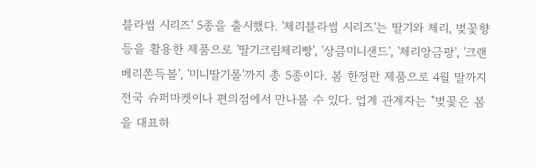블라썸 시리즈' 5종을 출시했다. '체리블라썸 시리즈'는 딸기와 체리, 벚꽃향 등을 활용한 제품으로 '딸기크림체리빵', '상큼미니샌드', '체리앙금팡', '크랜베리쫀득볼', '미니딸기롤'까지 총 5종이다. 봄 한정판 제품으로 4월 말까지 전국 슈퍼마켓이나 편의점에서 만나볼 수 있다. 업계 관계자는 "벚꽃은 봄을 대표하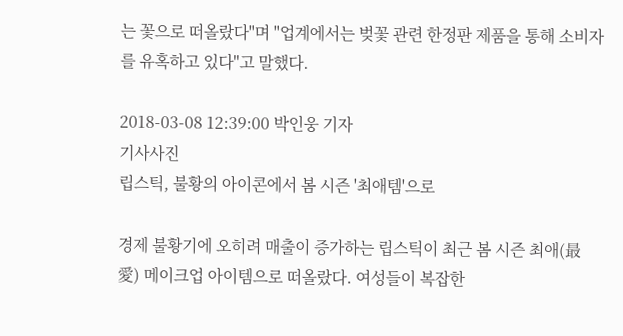는 꽃으로 떠올랐다"며 "업계에서는 벚꽃 관련 한정판 제품을 통해 소비자를 유혹하고 있다"고 말했다.

2018-03-08 12:39:00 박인웅 기자
기사사진
립스틱, 불황의 아이콘에서 봄 시즌 '최애템'으로

경제 불황기에 오히려 매출이 증가하는 립스틱이 최근 봄 시즌 최애(最愛) 메이크업 아이템으로 떠올랐다. 여성들이 복잡한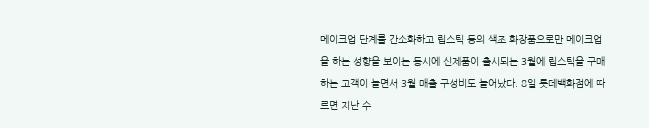메이크업 단계를 간소화하고 립스틱 등의 색조 화장품으로만 메이크업을 하는 성향을 보이는 동시에 신제품이 출시되는 3월에 립스틱을 구매하는 고객이 늘면서 3월 매출 구성비도 늘어났다. 8일 롯데백화점에 따르면 지난 수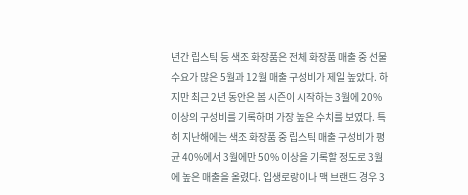년간 립스틱 등 색조 화장품은 전체 화장품 매출 중 선물 수요가 많은 5월과 12월 매출 구성비가 제일 높았다. 하지만 최근 2년 동안은 봄 시즌이 시작하는 3월에 20% 이상의 구성비를 기록하며 가장 높은 수치를 보였다. 특히 지난해에는 색조 화장품 중 립스틱 매출 구성비가 평균 40%에서 3월에만 50% 이상을 기록할 정도로 3월에 높은 매출을 올렸다. 입생로랑이나 맥 브랜드 경우 3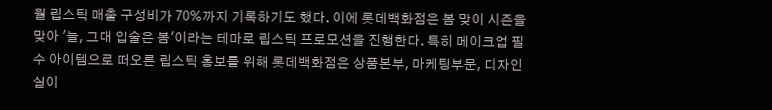월 립스틱 매출 구성비가 70%까지 기록하기도 했다. 이에 롯데백화점은 봄 맞이 시즌을 맞아 '늘, 그대 입술은 봄'이라는 테마로 립스틱 프로모션을 진행한다. 특히 메이크업 필수 아이템으로 떠오른 립스틱 홍보를 위해 롯데백화점은 상품본부, 마케팅부문, 디자인실이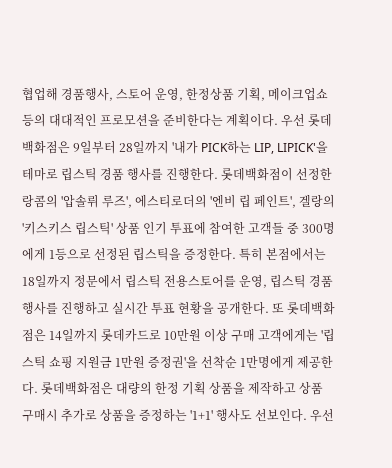협업해 경품행사, 스토어 운영, 한정상품 기획, 메이크업쇼 등의 대대적인 프로모션을 준비한다는 계획이다. 우선 롯데백화점은 9일부터 28일까지 '내가 PICK하는 LIP, LIPICK'을 테마로 립스틱 경품 행사를 진행한다. 롯데백화점이 선정한 랑콤의 '압솔뤼 루즈', 에스티로더의 '엔비 립 페인트', 겔랑의 '키스키스 립스틱' 상품 인기 투표에 참여한 고객들 중 300명에게 1등으로 선정된 립스틱을 증정한다. 특히 본점에서는 18일까지 정문에서 립스틱 전용스토어를 운영, 립스틱 경품 행사를 진행하고 실시간 투표 현황을 공개한다. 또 롯데백화점은 14일까지 롯데카드로 10만원 이상 구매 고객에게는 '립스틱 쇼핑 지원금 1만원 증정권'을 선착순 1만명에게 제공한다. 롯데백화점은 대량의 한정 기획 상품을 제작하고 상품 구매시 추가로 상품을 증정하는 '1+1' 행사도 선보인다. 우선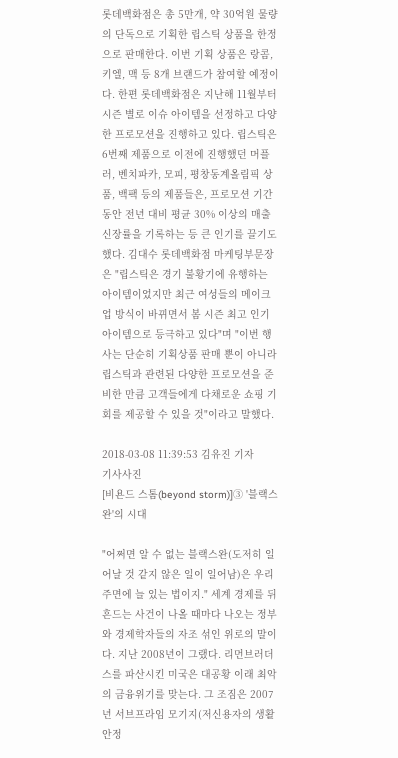롯데백화점은 총 5만개, 약 30억원 물량의 단독으로 기획한 립스틱 상품을 한정으로 판매한다. 이번 기획 상품은 랑콤, 키엘, 맥 등 8개 브랜드가 참여할 예정이다. 한편 롯데백화점은 지난해 11월부터 시즌 별로 이슈 아이템을 선정하고 다양한 프로모션을 진행하고 있다. 립스틱은 6번째 제품으로 이전에 진행했던 머플러, 벤치파카, 모피, 평창동계올림픽 상품, 백팩 등의 제품들은, 프로모션 기간 동안 전년 대비 평균 30% 이상의 매출 신장률을 기록하는 등 큰 인기를 끌기도 했다. 김대수 롯데백화점 마케팅부문장은 "립스틱은 경기 불황기에 유행하는 아이템이었지만 최근 여성들의 메이크업 방식이 바뀌면서 봄 시즌 최고 인기 아이템으로 등극하고 있다"며 "이번 행사는 단순히 기획상품 판매 뿐이 아니라 립스틱과 관련된 다양한 프로모션을 준비한 만큼 고객들에게 다채로운 쇼핑 기회를 제공할 수 있을 것"이라고 말했다.

2018-03-08 11:39:53 김유진 기자
기사사진
[비욘드 스톰(beyond storm)]③ '블랙스완'의 시대

"어쩌면 알 수 없는 블랙스완(도저히 일어날 것 같지 않은 일이 일어남)은 우리 주면에 늘 있는 법이지." 세계 경제를 뒤흔드는 사건이 나올 때마다 나오는 정부와 경제학자들의 자조 섞인 위로의 말이다. 지난 2008년이 그랬다. 리먼브러더스를 파산시킨 미국은 대공황 이래 최악의 금융위기를 맞는다. 그 조짐은 2007년 서브프라임 모기지(저신용자의 생활 안정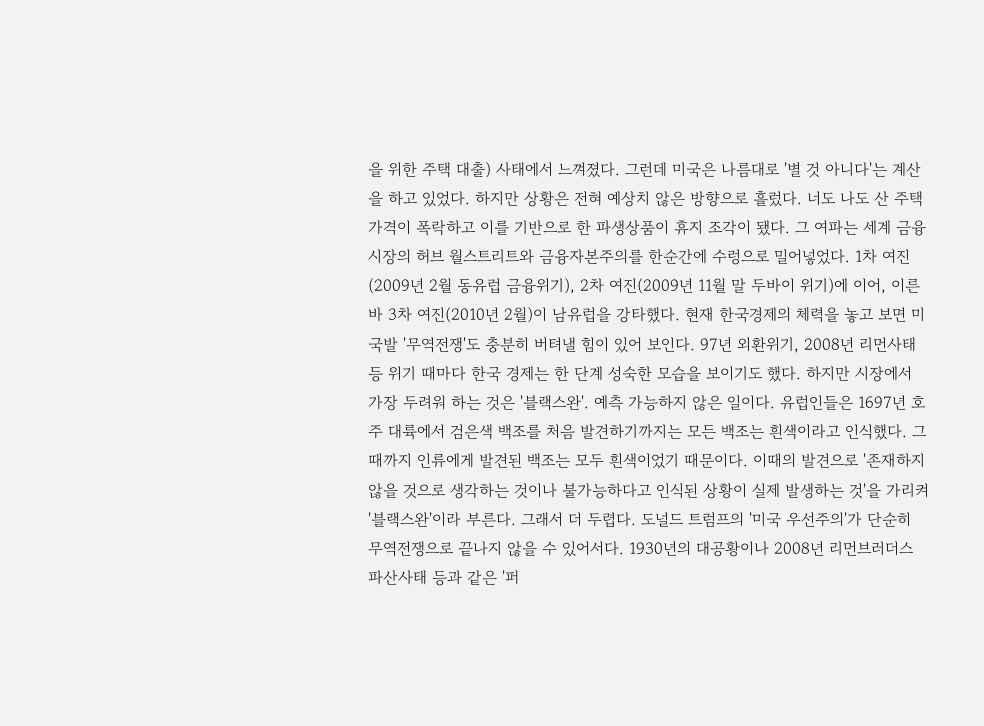을 위한 주택 대출) 사태에서 느껴졌다. 그런데 미국은 나름대로 '별 것 아니다'는 계산을 하고 있었다. 하지만 상황은 전혀 예상치 않은 방향으로 흘렀다. 너도 나도 산 주택 가격이 폭락하고 이를 기반으로 한 파생상품이 휴지 조각이 됐다. 그 여파는 세계 금융시장의 허브 월스트리트와 금융자본주의를 한순간에 수렁으로 밀어넣었다. 1차 여진(2009년 2월 동유럽 금융위기), 2차 여진(2009년 11월 말 두바이 위기)에 이어, 이른바 3차 여진(2010년 2월)이 남유럽을 강타했다. 현재 한국경제의 체력을 놓고 보면 미국발 '무역전쟁'도 충분히 버텨낼 힘이 있어 보인다. 97년 외환위기, 2008년 리먼사태 등 위기 때마다 한국 경제는 한 단계 성숙한 모습을 보이기도 했다. 하지만 시장에서 가장 두려워 하는 것은 '블랙스완'. 예측 가능하지 않은 일이다. 유럽인들은 1697년 호주 대륙에서 검은색 백조를 처음 발견하기까지는 모든 백조는 흰색이라고 인식했다. 그때까지 인류에게 발견된 백조는 모두 흰색이었기 때문이다. 이때의 발견으로 '존재하지 않을 것으로 생각하는 것이나 불가능하다고 인식된 상황이 실제 발생하는 것'을 가리켜 '블랙스완'이라 부른다. 그래서 더 두렵다. 도널드 트럼프의 '미국 우선주의'가 단순히 무역전쟁으로 끝나지 않을 수 있어서다. 1930년의 대공황이나 2008년 리먼브러더스 파산사태 등과 같은 '퍼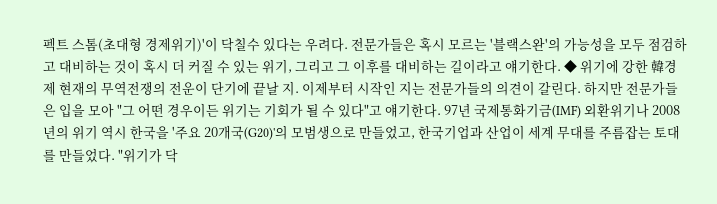펙트 스톰(초대형 경제위기)'이 닥칠수 있다는 우려다. 전문가들은 혹시 모르는 '블랙스완'의 가능성을 모두 점검하고 대비하는 것이 혹시 더 커질 수 있는 위기, 그리고 그 이후를 대비하는 길이라고 얘기한다. ◆ 위기에 강한 韓경제 현재의 무역전쟁의 전운이 단기에 끝날 지. 이제부터 시작인 지는 전문가들의 의견이 갈린다. 하지만 전문가들은 입을 모아 "그 어떤 경우이든 위기는 기회가 될 수 있다"고 얘기한다. 97년 국제통화기금(IMF) 외환위기나 2008년의 위기 역시 한국을 '주요 20개국(G20)'의 모범생으로 만들었고, 한국기업과 산업이 세계 무대를 주름잡는 토대를 만들었다. "위기가 닥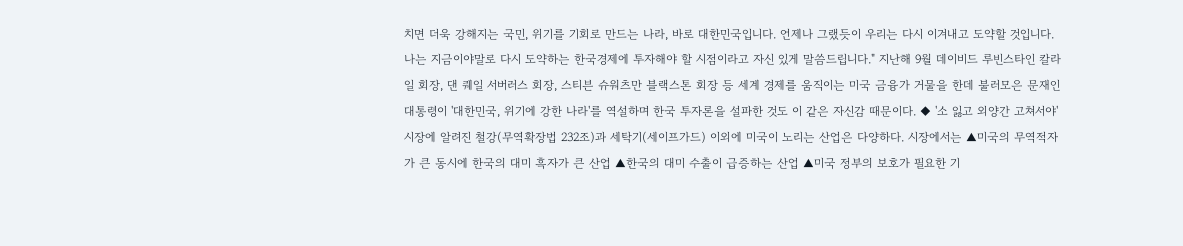치면 더욱 강해지는 국민, 위기를 기회로 만드는 나라, 바로 대한민국입니다. 언제나 그랬듯이 우리는 다시 이겨내고 도약할 것입니다. 나는 지금이야말로 다시 도약하는 한국경제에 투자해야 할 시점이라고 자신 있게 말씀드립니다." 지난해 9월 데이비드 루빈스타인 칼라일 회장, 댄 퀘일 서버러스 회장, 스티븐 슈워츠만 블랙스톤 회장 등 세계 경제를 움직이는 미국 금융가 거물을 한데 불러모은 문재인 대통령이 '대한민국, 위기에 강한 나라'를 역설하며 한국 투자론을 설파한 것도 이 같은 자신감 때문이다. ◆ '소 잃고 외양간 고쳐서야' 시장에 알려진 철강(무역확장법 232조)과 세탁기(세이프가드) 이외에 미국이 노리는 산업은 다양하다. 시장에서는 ▲미국의 무역적자가 큰 동시에 한국의 대미 흑자가 큰 산업 ▲한국의 대미 수출이 급증하는 산업 ▲미국 정부의 보호가 필요한 기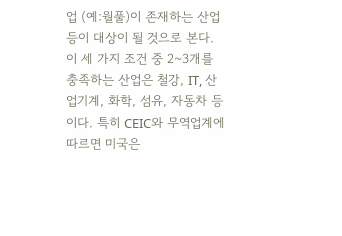업 (예:월풀)이 존재하는 산업 등이 대상이 될 것으로 본다. 이 세 가지 조건 중 2~3개를 충족하는 산업은 철강, IT, 산업기계, 화학, 섬유, 자동차 등이다. 특히 CEIC와 무역업계에 따르면 미국은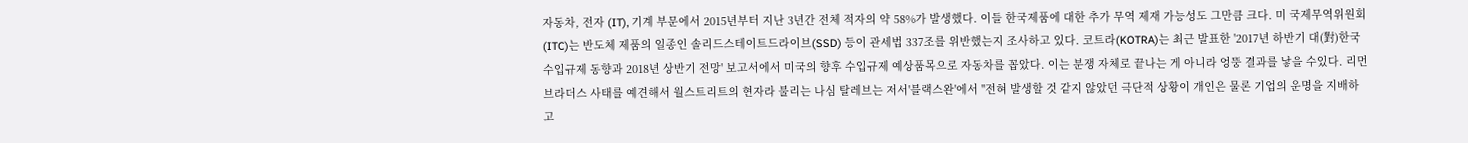자동차, 전자 (IT), 기계 부문에서 2015년부터 지난 3년간 전체 적자의 약 58%가 발생했다. 이들 한국제품에 대한 추가 무역 제재 가능성도 그만큼 크다. 미 국제무역위원회(ITC)는 반도체 제품의 일종인 솔리드스테이트드라이브(SSD) 등이 관세법 337조를 위반했는지 조사하고 있다. 코트라(KOTRA)는 최근 발표한 '2017년 하반기 대(對)한국 수입규제 동향과 2018년 상반기 전망' 보고서에서 미국의 향후 수입규제 예상품목으로 자동차를 꼽았다. 이는 분쟁 자체로 끝나는 게 아니라 엉뚱 결과를 낳을 수있다. 리먼 브라더스 사태를 예견해서 월스트리트의 현자라 불리는 나심 탈레브는 저서'블랙스완'에서 "전혀 발생할 것 같지 않았던 극단적 상황이 개인은 물론 기업의 운명을 지배하고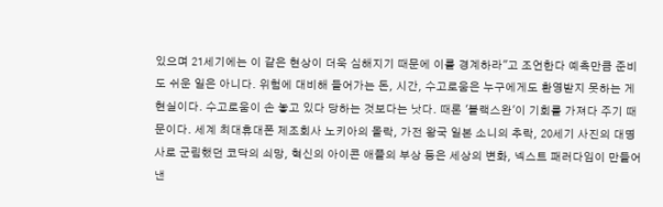있으며 21세기에는 이 같은 현상이 더욱 심해지기 때문에 이를 경계하라"고 조언한다 예측만큼 준비도 쉬운 일은 아니다. 위험에 대비해 들어가는 돈, 시간, 수고로움은 누구에게도 환영받지 못하는 게 현실이다. 수고로움이 손 놓고 있다 당하는 것보다는 낫다. 때론 '블랙스완'이 기회를 가져다 주기 때문이다. 세계 최대휴대폰 제조회사 노키아의 몰락, 가전 왕국 일본 소니의 추락, 20세기 사진의 대명사로 군림했던 코닥의 쇠망, 혁신의 아이콘 애플의 부상 등은 세상의 변화, 넥스트 패러다임이 만들어낸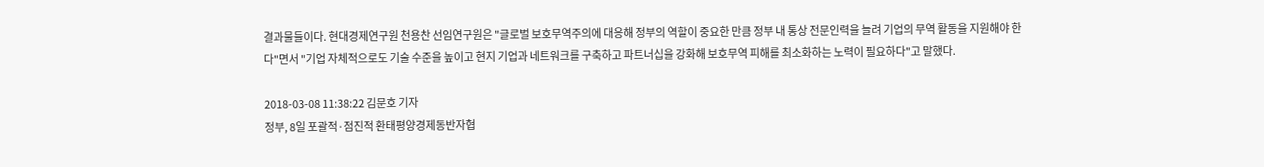결과물들이다. 현대경제연구원 천용찬 선임연구원은 "글로벌 보호무역주의에 대응해 정부의 역할이 중요한 만큼 정부 내 통상 전문인력을 늘려 기업의 무역 활동을 지원해야 한다"면서 "기업 자체적으로도 기술 수준을 높이고 현지 기업과 네트워크를 구축하고 파트너십을 강화해 보호무역 피해를 최소화하는 노력이 필요하다"고 말했다.

2018-03-08 11:38:22 김문호 기자
정부, 8일 포괄적·점진적 환태평양경제동반자협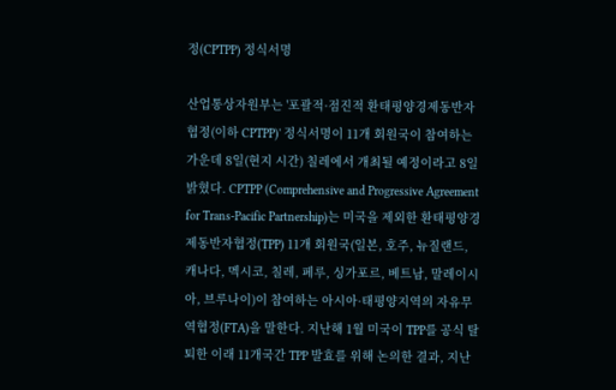정(CPTPP) 정식서명

산업통상자원부는 '포괄적·점진적 환태평양경제동반자협정(이하 CPTPP)' 정식서명이 11개 회원국이 참여하는 가운데 8일(현지 시간) 칠레에서 개최될 예정이라고 8일 밝혔다. CPTPP (Comprehensive and Progressive Agreement for Trans-Pacific Partnership)는 미국을 제외한 환태평양경제동반자협정(TPP) 11개 회원국(일본, 호주, 뉴질랜드, 캐나다, 멕시코, 칠레, 페루, 싱가포르, 베트남, 말레이시아, 브루나이)이 참여하는 아시아·태평양지역의 자유무역협정(FTA)을 말한다. 지난해 1월 미국이 TPP를 공식 탈퇴한 이래 11개국간 TPP 발효를 위해 논의한 결과, 지난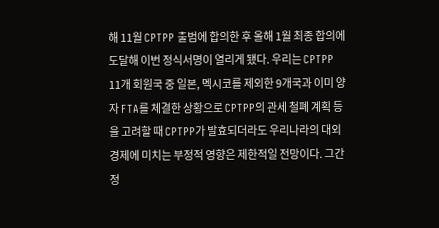해 11월 CPTPP 출범에 합의한 후 올해 1월 최종 합의에 도달해 이번 정식서명이 열리게 됐다. 우리는 CPTPP 11개 회원국 중 일본, 멕시코를 제외한 9개국과 이미 양자 FTA를 체결한 상황으로 CPTPP의 관세 철폐 계획 등을 고려할 때 CPTPP가 발효되더라도 우리나라의 대외 경제에 미치는 부정적 영향은 제한적일 전망이다. 그간 정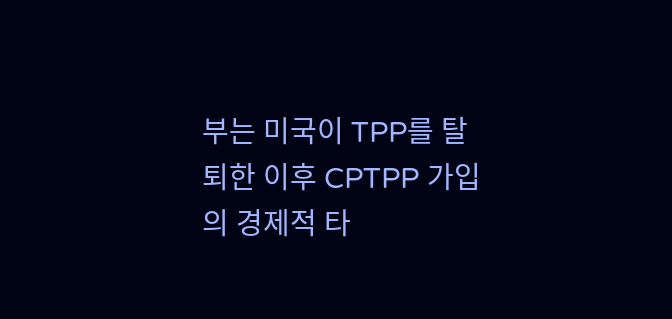부는 미국이 TPP를 탈퇴한 이후 CPTPP 가입의 경제적 타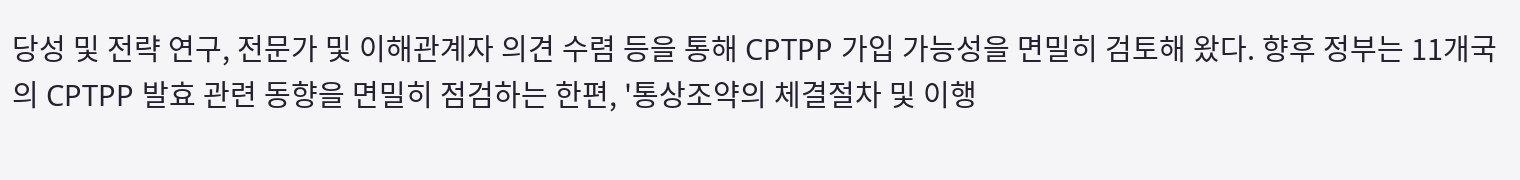당성 및 전략 연구, 전문가 및 이해관계자 의견 수렴 등을 통해 CPTPP 가입 가능성을 면밀히 검토해 왔다. 향후 정부는 11개국의 CPTPP 발효 관련 동향을 면밀히 점검하는 한편, '통상조약의 체결절차 및 이행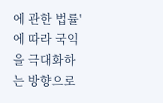에 관한 법률'에 따라 국익을 극대화하는 방향으로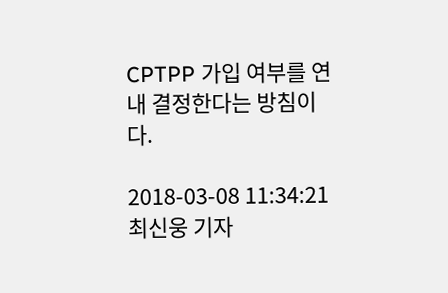CPTPP 가입 여부를 연내 결정한다는 방침이다.

2018-03-08 11:34:21 최신웅 기자